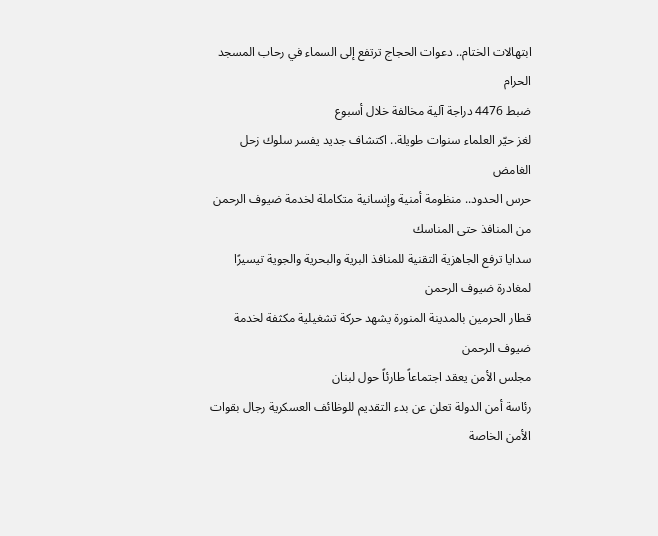ابتهالات الختام.. دعوات الحجاج ترتفع إلى السماء في رحاب المسجد الحرام
ضبط 4476 دراجة آلية مخالفة خلال أسبوع
لغز حيّر العلماء سنوات طويلة.. اكتشاف جديد يفسر سلوك زحل الغامض
حرس الحدود.. منظومة أمنية وإنسانية متكاملة لخدمة ضيوف الرحمن من المنافذ حتى المناسك
سدايا ترفع الجاهزية التقنية للمنافذ البرية والبحرية والجوية تيسيرًا لمغادرة ضيوف الرحمن
قطار الحرمين بالمدينة المنورة يشهد حركة تشغيلية مكثفة لخدمة ضيوف الرحمن
مجلس الأمن يعقد اجتماعاً طارئاً حول لبنان
رئاسة أمن الدولة تعلن عن بدء التقديم للوظائف العسكرية رجال بقوات الأمن الخاصة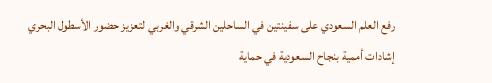رفع العلم السعودي على سفينتين في الساحلين الشرقي والغربي لتعزيز حضور الأسطول البحري
إشادات أممية بنجاح السعودية في حماية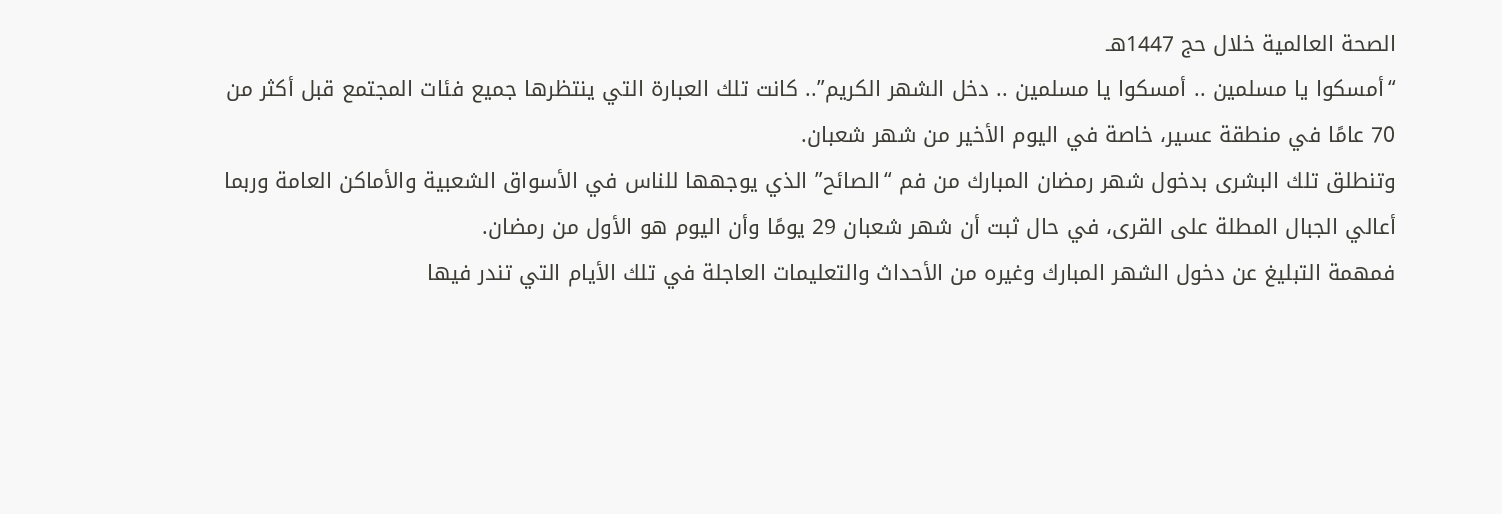الصحة العالمية خلال حج 1447هـ
“أمسكوا يا مسلمين .. أمسكوا يا مسلمين .. دخل الشهر الكريم”.. كانت تلك العبارة التي ينتظرها جميع فئات المجتمع قبل أكثر من 70 عامًا في منطقة عسير، خاصة في اليوم الأخير من شهر شعبان.
وتنطلق تلك البشرى بدخول شهر رمضان المبارك من فم “الصائح” الذي يوجهها للناس في الأسواق الشعبية والأماكن العامة وربما أعالي الجبال المطلة على القرى، في حال ثبت أن شهر شعبان 29 يومًا وأن اليوم هو الأول من رمضان.
فمهمة التبليغ عن دخول الشهر المبارك وغيره من الأحداث والتعليمات العاجلة في تلك الأيام التي تندر فيها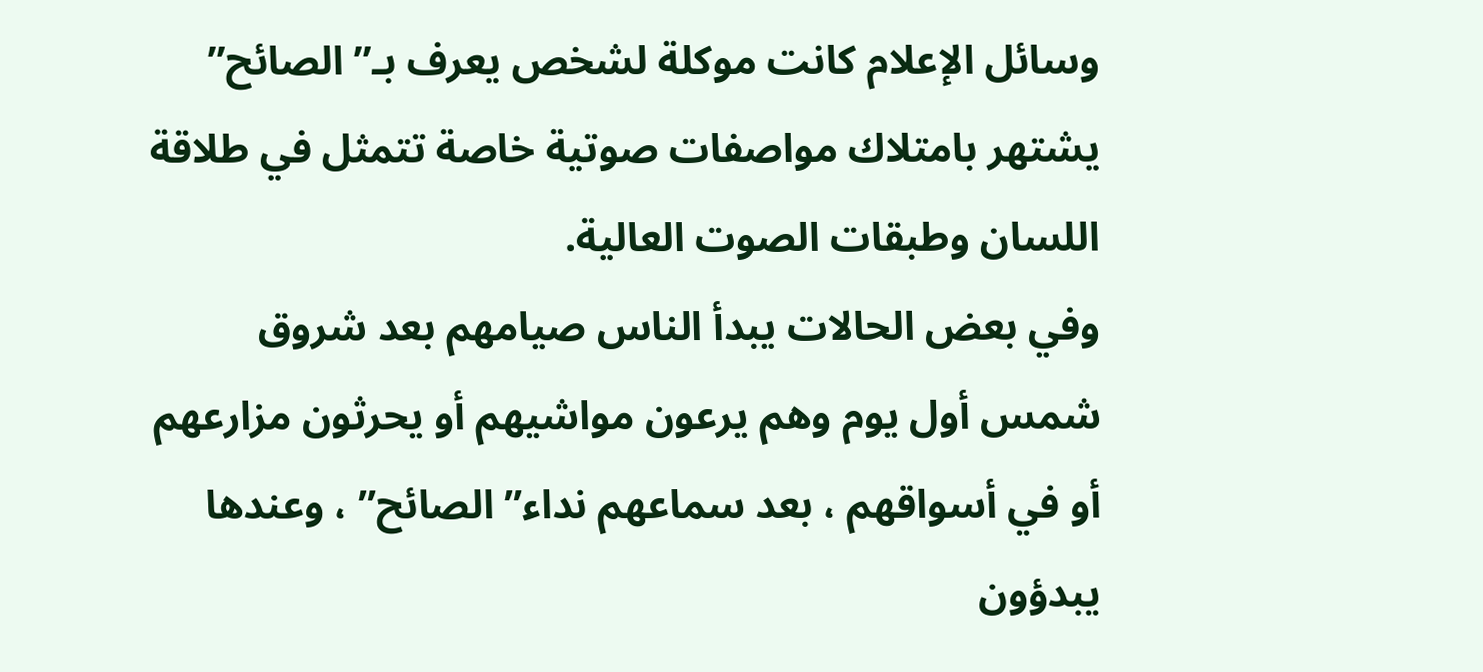وسائل الإعلام كانت موكلة لشخص يعرف بـ” الصائح” يشتهر بامتلاك مواصفات صوتية خاصة تتمثل في طلاقة اللسان وطبقات الصوت العالية.
وفي بعض الحالات يبدأ الناس صيامهم بعد شروق شمس أول يوم وهم يرعون مواشيهم أو يحرثون مزارعهم أو في أسواقهم ، بعد سماعهم نداء” الصائح” ، وعندها يبدؤون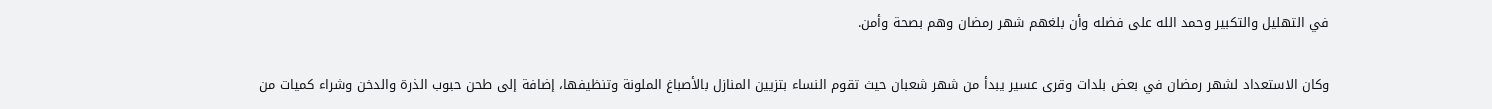في التهليل والتكبير وحمد الله على فضله وأن بلغهم شهر رمضان وهم بصحة وأمن.

وكان الاستعداد لشهر رمضان في بعض بلدات وقرى عسير يبدأ من شهر شعبان حيث تقوم النساء بتزيين المنازل بالأصباغ الملونة وتنظيفها، إضافة إلى طحن حبوب الذرة والدخن وشراء كميات من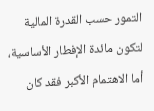التمور حسب القدرة المالية لتكون مائدة الإفطار الأساسية، أما الاهتمام الأكبر فقد كان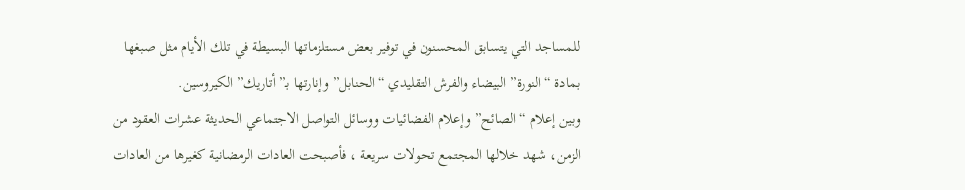للمساجد التي يتسابق المحسنون في توفير بعض مستلزماتها البسيطة في تلك الأيام مثل صبغها بمادة “النورة” البيضاء والفرش التقليدي “الحنابل” وإنارتها بـ”أتاريك” الكيروسين.
وبين إعلام “الصائح” وإعلام الفضائيات ووسائل التواصل الاجتماعي الحديثة عشرات العقود من الزمن، شهد خلالها المجتمع تحولات سريعة ، فأصبحت العادات الرمضانية كغيرها من العادات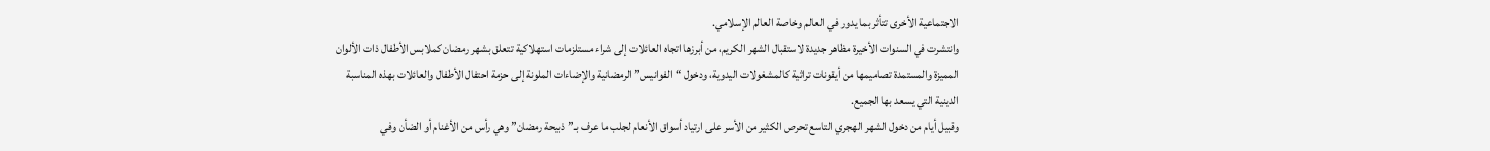الاجتماعية الأخرى تتأثر بما يدور في العالم وخاصة العالم الإسلامي.
وانتشرت في السنوات الأخيرة مظاهر جديدة لاستقبال الشهر الكريم، من أبرزها اتجاه العائلات إلى شراء مستلزمات استهلاكية تتعلق بشهر رمضان كملابس الأطفال ذات الألوان المميزة والمستمدة تصاميمها من أيقونات تراثية كالمشغولات اليدوية، ودخول “الفوانيس” الرمضانية والإضاءات الملونة إلى حزمة احتفال الأطفال والعائلات بهذه المناسبة الدينية التي يسعد بها الجميع.
وقبيل أيام من دخول الشهر الهجري التاسع تحرص الكثير من الأسر على ارتياد أسواق الأنعام لجلب ما عرف بـ”ذبيحة رمضان” وهي رأس من الأغنام أو الضأن وفي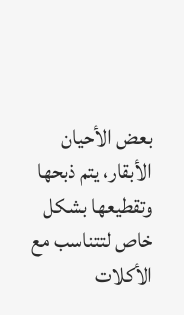بعض الأحيان الأبقار، يتم ذبحها وتقطيعها بشكل خاص لتتناسب مع الأكلات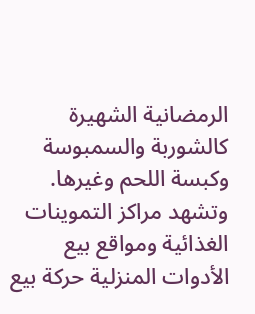الرمضانية الشهيرة كالشوربة والسمبوسة وكبسة اللحم وغيرها.
وتشهد مراكز التموينات الغذائية ومواقع بيع الأدوات المنزلية حركة بيع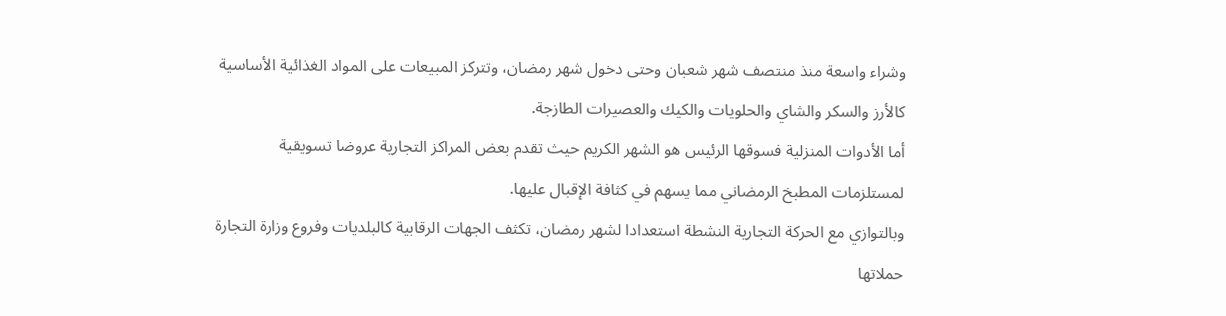وشراء واسعة منذ منتصف شهر شعبان وحتى دخول شهر رمضان، وتتركز المبيعات على المواد الغذائية الأساسية كالأرز والسكر والشاي والحلويات والكيك والعصيرات الطازجة.
أما الأدوات المنزلية فسوقها الرئيس هو الشهر الكريم حيث تقدم بعض المراكز التجارية عروضا تسويقية لمستلزمات المطبخ الرمضاني مما يسهم في كثافة الإقبال عليها.
وبالتوازي مع الحركة التجارية النشطة استعدادا لشهر رمضان، تكثف الجهات الرقابية كالبلديات وفروع وزارة التجارة حملاتها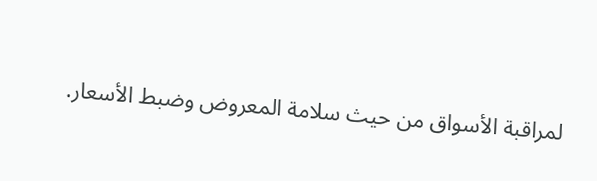لمراقبة الأسواق من حيث سلامة المعروض وضبط الأسعار.